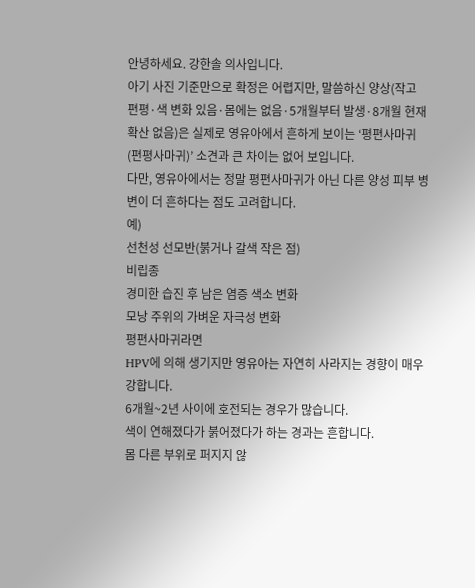안녕하세요. 강한솔 의사입니다.
아기 사진 기준만으로 확정은 어렵지만, 말씀하신 양상(작고 편평·색 변화 있음·몸에는 없음·5개월부터 발생·8개월 현재 확산 없음)은 실제로 영유아에서 흔하게 보이는 ‘평편사마귀(편평사마귀)’ 소견과 큰 차이는 없어 보입니다.
다만, 영유아에서는 정말 평편사마귀가 아닌 다른 양성 피부 병변이 더 흔하다는 점도 고려합니다.
예)
선천성 선모반(붉거나 갈색 작은 점)
비립종
경미한 습진 후 남은 염증 색소 변화
모낭 주위의 가벼운 자극성 변화
평편사마귀라면
HPV에 의해 생기지만 영유아는 자연히 사라지는 경향이 매우 강합니다.
6개월~2년 사이에 호전되는 경우가 많습니다.
색이 연해졌다가 붉어졌다가 하는 경과는 흔합니다.
몸 다른 부위로 퍼지지 않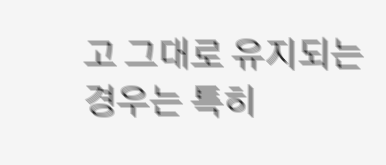고 그대로 유지되는 경우는 특히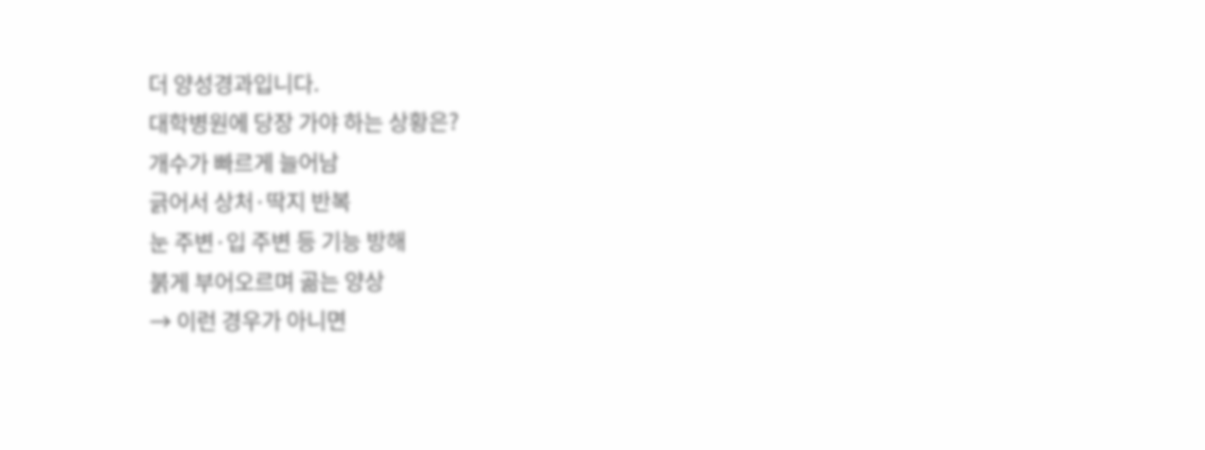더 양성경과입니다.
대학병원에 당장 가야 하는 상황은?
개수가 빠르게 늘어남
긁어서 상처·딱지 반복
눈 주변·입 주변 등 기능 방해
붉게 부어오르며 곪는 양상
→ 이런 경우가 아니면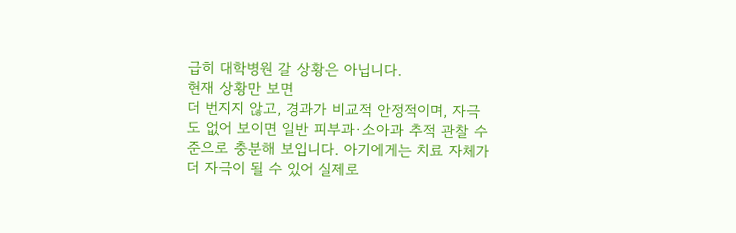급히 대학병원 갈 상황은 아닙니다.
현재 상황만 보면
더 번지지 않고, 경과가 비교적 안정적이며, 자극도 없어 보이면 일반 피부과·소아과 추적 관찰 수준으로 충분해 보입니다. 아기에게는 치료 자체가 더 자극이 될 수 있어 실제로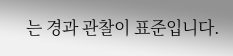는 경과 관찰이 표준입니다.